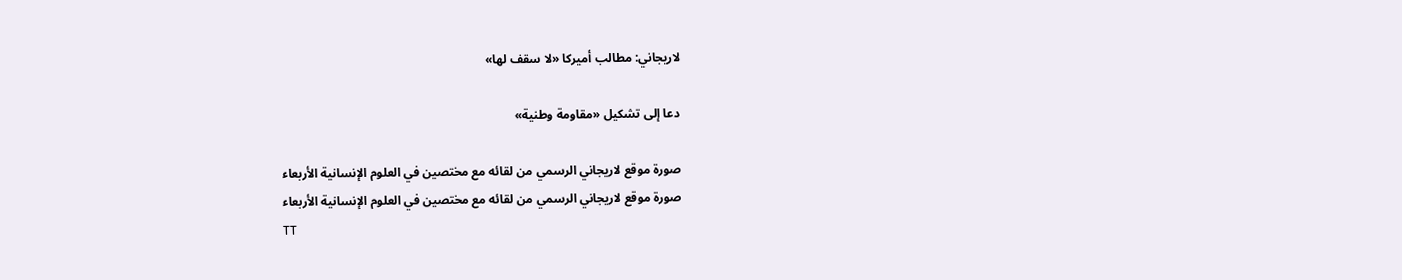لاريجاني: مطالب أميركا «لا سقف لها»

دعا إلى تشكيل «مقاومة وطنية»

صورة موقع لاريجاني الرسمي من لقائه مع مختصين في العلوم الإنسانية الأربعاء
صورة موقع لاريجاني الرسمي من لقائه مع مختصين في العلوم الإنسانية الأربعاء
TT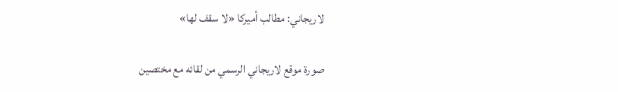لاريجاني: مطالب أميركا «لا سقف لها»

صورة موقع لاريجاني الرسمي من لقائه مع مختصين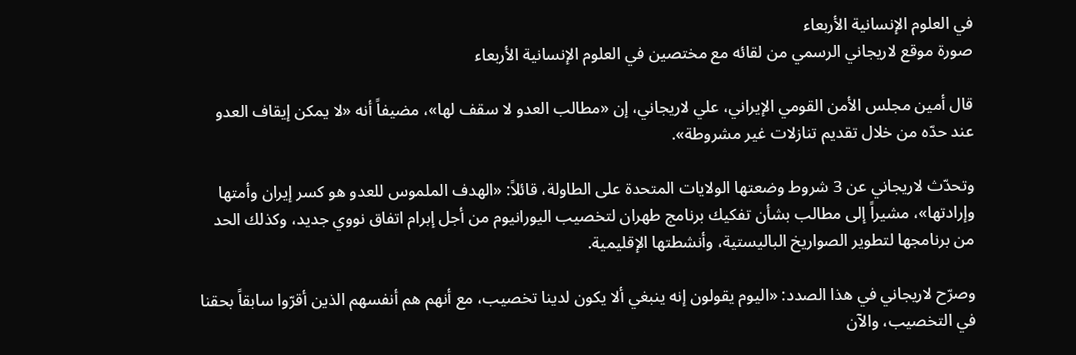في العلوم الإنسانية الأربعاء
صورة موقع لاريجاني الرسمي من لقائه مع مختصين في العلوم الإنسانية الأربعاء

قال أمين مجلس الأمن القومي الإيراني، علي لاريجاني، إن «مطالب العدو لا سقف لها»، مضيفاً أنه «لا يمكن إيقاف العدو عند حدّه من خلال تقديم تنازلات غير مشروطة».

وتحدّث لاريجاني عن 3 شروط وضعتها الولايات المتحدة على الطاولة، قائلاً: «الهدف الملموس للعدو هو كسر إيران وأمتها وإرادتها»، مشيراً إلى مطالب بشأن تفكيك برنامج طهران لتخصيب اليورانيوم من أجل إبرام اتفاق نووي جديد، وكذلك الحد من برنامجها لتطوير الصواريخ الباليستية، وأنشطتها الإقليمية.

وصرّح لاريجاني في هذا الصدد: «اليوم يقولون إنه ينبغي ألا يكون لدينا تخصيب، مع أنهم هم أنفسهم الذين أقرّوا سابقاً بحقنا في التخصيب، والآن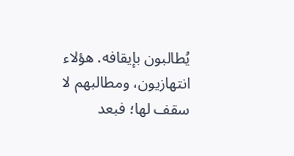يُطالبون بإيقافه. هؤلاء انتهازيون، ومطالبهم لا سقف لها؛ فبعد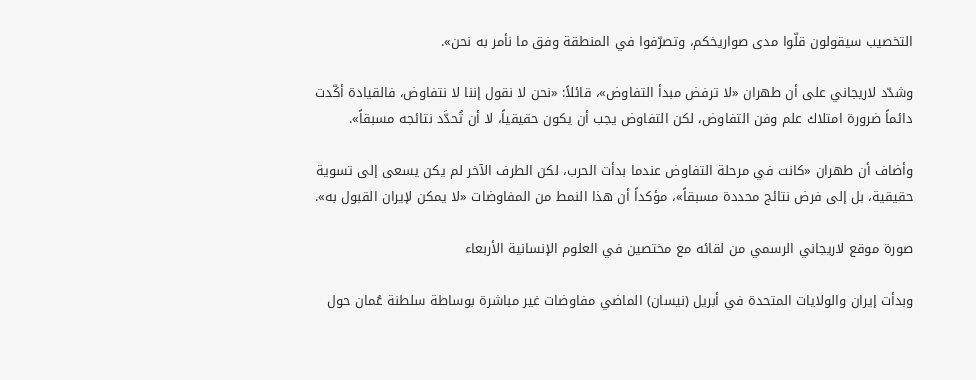التخصيب سيقولون قلّوا مدى صواريخكم، وتصرّفوا في المنطقة وفق ما نأمر به نحن».

وشدّد لاريجاني على أن طهران «لا ترفض مبدأ التفاوض»، قائلاً: «نحن لا نقول إننا لا نتفاوض، فالقيادة أكّدت دائماً ضرورة امتلاك علم وفن التفاوض، لكن التفاوض يجب أن يكون حقيقياً، لا أن تُحدَّد نتائجه مسبقاً».

وأضاف أن طهران «كانت في مرحلة التفاوض عندما بدأت الحرب، لكن الطرف الآخر لم يكن يسعى إلى تسوية حقيقية، بل إلى فرض نتائج محددة مسبقاً»، مؤكداً أن هذا النمط من المفاوضات «لا يمكن لإيران القبول به».

صورة موقع لاريجاني الرسمي من لقائه مع مختصين في العلوم الإنسانية الأربعاء

وبدأت إيران والولايات المتحدة في أبريل (نيسان) الماضي مفاوضات غير مباشرة بوساطة سلطنة عُمان حول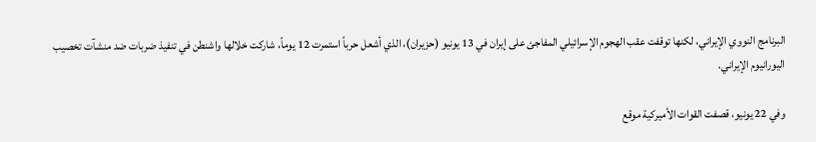البرنامج النووي الإيراني، لكنها توقفت عقب الهجوم الإسرائيلي المفاجئ على إيران في 13 يونيو (حزيران)، الذي أشعل حرباً استمرت 12 يوماً، شاركت خلالها واشنطن في تنفيذ ضربات ضد منشآت تخصيب اليورانيوم الإيراني.

وفي 22 يونيو، قصفت القوات الأميركية موقع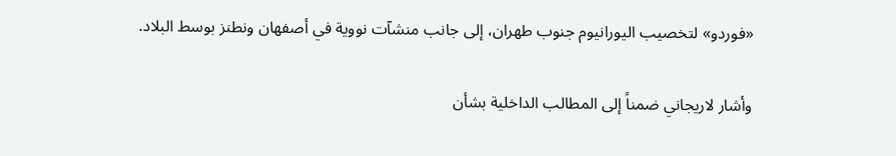«فوردو» لتخصيب اليورانيوم جنوب طهران، إلى جانب منشآت نووية في أصفهان ونطنز بوسط البلاد.

وأشار لاريجاني ضمناً إلى المطالب الداخلية بشأن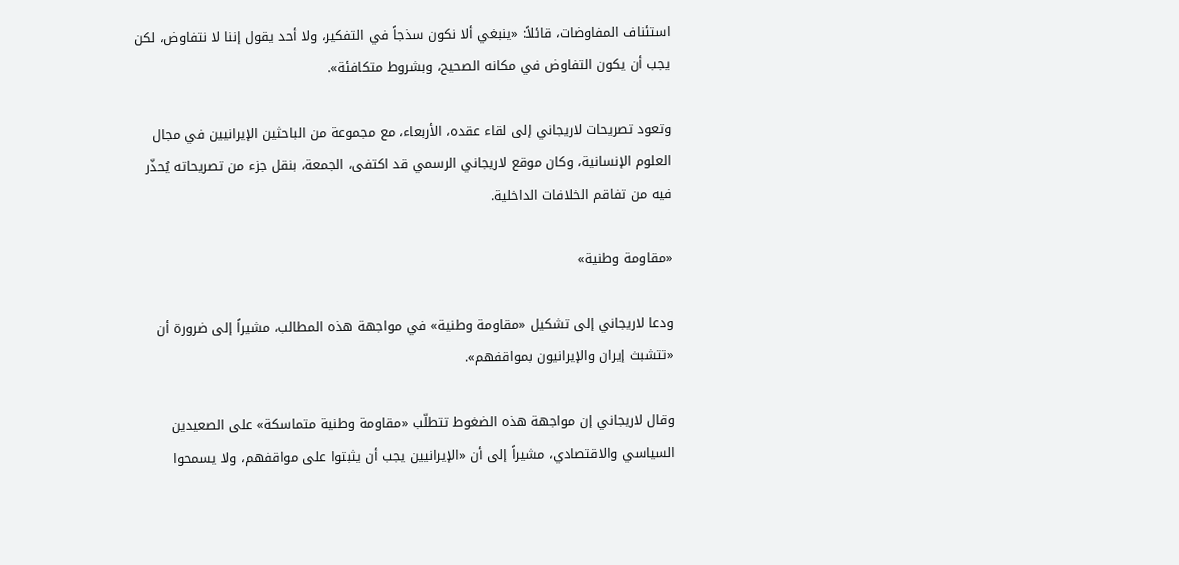استئناف المفاوضات، قائلاً: «ينبغي ألا نكون سذجاً في التفكير، ولا أحد يقول إننا لا نتفاوض، لكن يجب أن يكون التفاوض في مكانه الصحيح، وبشروط متكافئة».

وتعود تصريحات لاريجاني إلى لقاء عقده، الأربعاء، مع مجموعة من الباحثين الإيرانيين في مجال العلوم الإنسانية، وكان موقع لاريجاني الرسمي قد اكتفى، الجمعة، بنقل جزء من تصريحاته يُحذّر فيه من تفاقم الخلافات الداخلية.

«مقاومة وطنية»

ودعا لاريجاني إلى تشكيل «مقاومة وطنية» في مواجهة هذه المطالب، مشيراً إلى ضرورة أن «تتشبث إيران والإيرانيون بمواقفهم».

وقال لاريجاني إن مواجهة هذه الضغوط تتطلّب «مقاومة وطنية متماسكة» على الصعيدين السياسي والاقتصادي، مشيراً إلى أن «الإيرانيين يجب أن يثبتوا على مواقفهم، ولا يسمحوا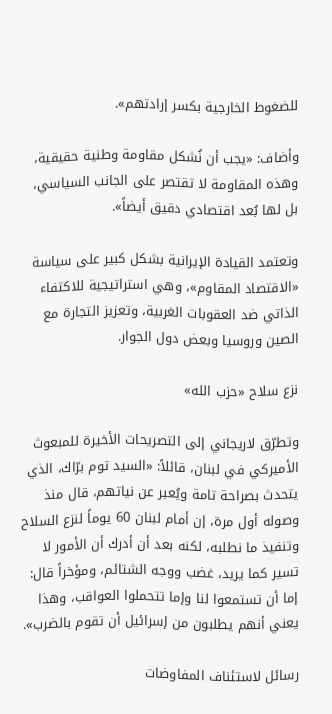للضغوط الخارجية بكسر إرادتهم».

وأضاف: «يجب أن نُشكل مقاومة وطنية حقيقية، وهذه المقاومة لا تقتصر على الجانب السياسي، بل لها بُعد اقتصادي دقيق أيضاً».

وتعتمد القيادة الإيرانية بشكل كبير على سياسة «الاقتصاد المقاوم»، وهي استراتيجية للاكتفاء الذاتي ضد العقوبات الغربية، وتعزيز التجارة مع الصين وروسيا وبعض دول الجوار.

نزع سلاح «حزب الله»

وتطرّق لاريجاني إلى التصريحات الأخيرة للمبعوث الأميركي في لبنان، قائلاً: «السيد توم برّاك، الذي يتحدث بصراحة تامة ويُعبر عن نياتهم، قال منذ وصوله أول مرة، إن أمام لبنان 60 يوماً لنزع السلاح وتنفيذ ما نطلبه، لكنه بعد أن أدرك أن الأمور لا تسير كما يريد، غضب ووجه الشتائم، ومؤخراً قال: إما أن تستمعوا لنا وإما تتحملوا العواقب، وهذا يعني أنهم يطلبون من إسرائيل أن تقوم بالضرب».

رسائل لاستئناف المفاوضات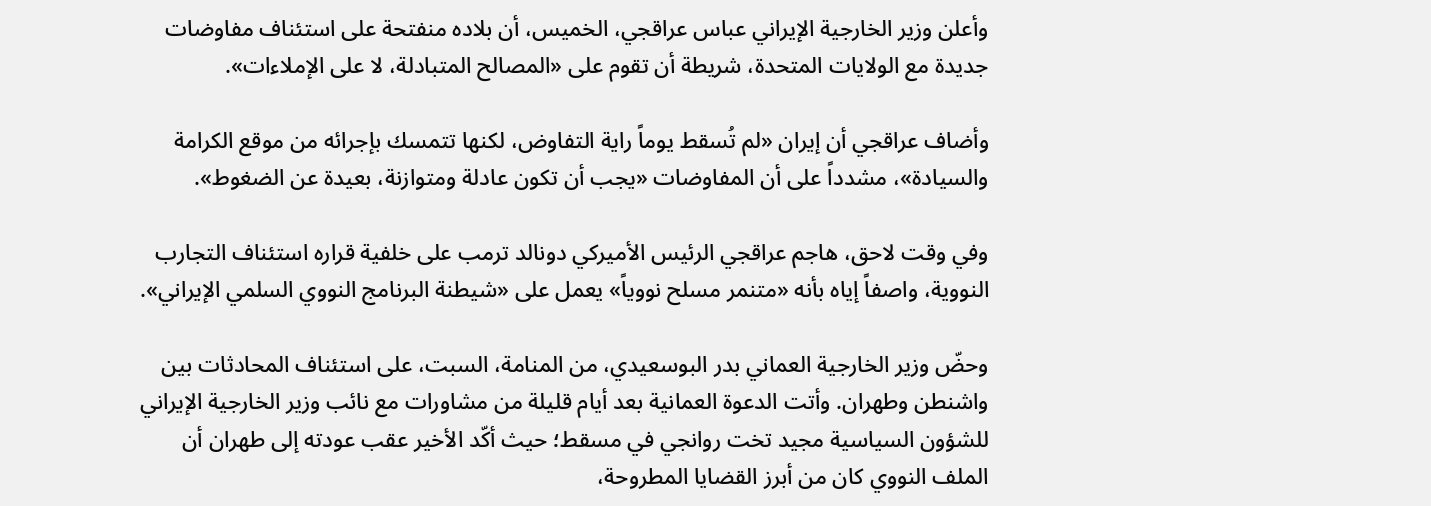وأعلن وزير الخارجية الإيراني عباس عراقجي، الخميس، أن بلاده منفتحة على استئناف مفاوضات جديدة مع الولايات المتحدة، شريطة أن تقوم على «المصالح المتبادلة، لا على الإملاءات».

وأضاف عراقجي أن إيران «لم تُسقط يوماً راية التفاوض، لكنها تتمسك بإجرائه من موقع الكرامة والسيادة»، مشدداً على أن المفاوضات «يجب أن تكون عادلة ومتوازنة، بعيدة عن الضغوط».

وفي وقت لاحق، هاجم عراقجي الرئيس الأميركي دونالد ترمب على خلفية قراره استئناف التجارب النووية، واصفاً إياه بأنه «متنمر مسلح نووياً» يعمل على «شيطنة البرنامج النووي السلمي الإيراني».

وحضّ وزير الخارجية العماني بدر البوسعيدي، من المنامة، السبت، على استئناف المحادثات بين واشنطن وطهران. وأتت الدعوة العمانية بعد أيام قليلة من مشاورات مع نائب وزير الخارجية الإيراني للشؤون السياسية مجيد تخت روانجي في مسقط؛ حيث أكّد الأخير عقب عودته إلى طهران أن الملف النووي كان من أبرز القضايا المطروحة،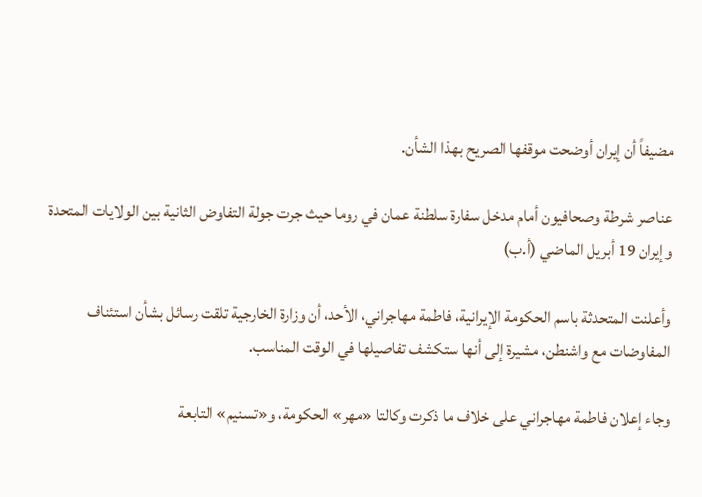مضيفاً أن إيران أوضحت موقفها الصريح بهذا الشأن.

عناصر شرطة وصحافيون أمام مدخل سفارة سلطنة عمان في روما حيث جرت جولة التفاوض الثانية بين الولايات المتحدة وإيران 19 أبريل الماضي (أ.ب)

وأعلنت المتحدثة باسم الحكومة الإيرانية، فاطمة مهاجراني، الأحد، أن وزارة الخارجية تلقت رسائل بشأن استئناف المفاوضات مع واشنطن، مشيرة إلى أنها ستكشف تفاصيلها في الوقت المناسب.

وجاء إعلان فاطمة مهاجراني على خلاف ما ذكرت وكالتا «مهر» الحكومة، و«تسنيم» التابعة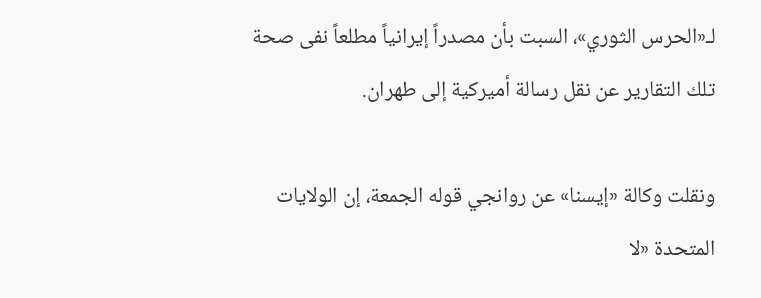لـ«الحرس الثوري»، السبت بأن مصدراً إيرانياً مطلعاً نفى صحة تلك التقارير عن نقل رسالة أميركية إلى طهران.

ونقلت وكالة «إيسنا» عن روانجي قوله الجمعة، إن الولايات المتحدة «لا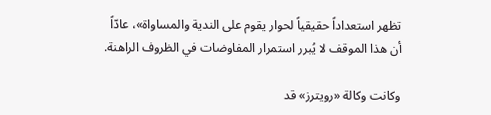تظهر استعداداً حقيقياً لحوار يقوم على الندية والمساواة»، عادّاً أن هذا الموقف لا يُبرر استمرار المفاوضات في الظروف الراهنة.

وكانت وكالة «رويترز» قد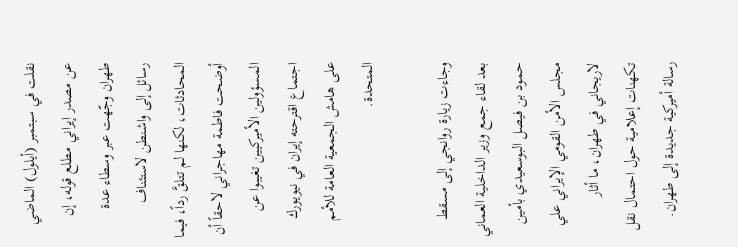نقلت في سبتمبر (أيلول) الماضي عن مصدر إيراني مطلع قوله، إن طهران وجّهت عبر وسطاء عدة رسائل إلى واشنطن لاستئناف المحادثات، لكنها لم تتلقَّ رداً، فيما أوضحت فاطمة مهاجراني لاحقاً أن المسؤولين الأميركيين تغيبوا عن اجتماع اقترحته إيران في نيويورك على هامش الجمعية العامة للأمم المتحدة.

وجاءت زيارة روانجي إلى مسقط بعد لقاء جمع وزير الداخلية العماني حمود بن فيصل البوسعيدي بأمين مجلس الأمن القومي الإيراني علي لاريجاني في طهران، ما أثار تكهنات إعلامية حول احتمال نقل رسالة أميركية جديدة إلى طهران.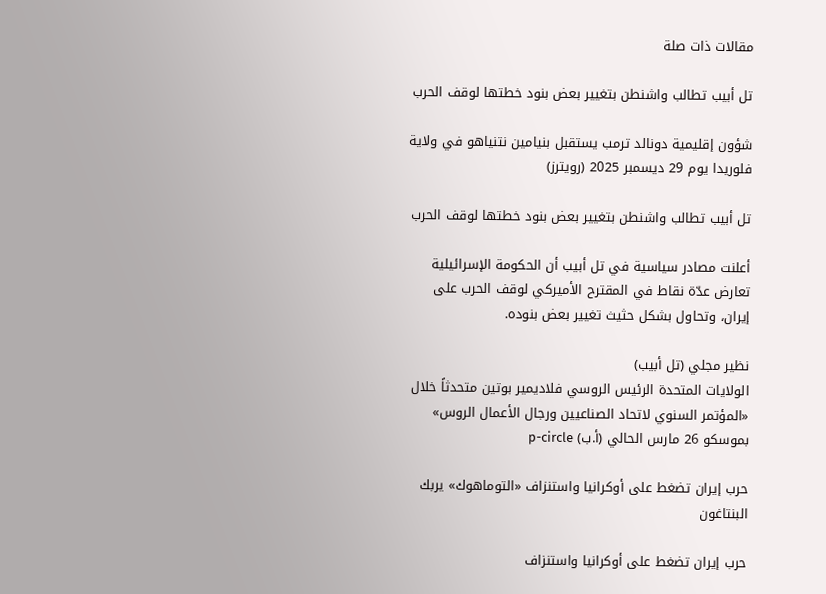مقالات ذات صلة

تل أبيب تطالب واشنطن بتغيير بعض بنود خطتها لوقف الحرب

شؤون إقليمية دونالد ترمب يستقبل بنيامين نتنياهو في ولاية فلوريدا يوم 29 ديسمبر 2025 (رويترز)

تل أبيب تطالب واشنطن بتغيير بعض بنود خطتها لوقف الحرب

أعلنت مصادر سياسية في تل أبيب أن الحكومة الإسرائيلية تعارض عدّة نقاط في المقترح الأميركي لوقف الحرب على إيران، وتحاول بشكل حثيث تغيير بعض بنوده.

نظير مجلي (تل أبيب)
الولايات المتحدة الرئيس الروسي فلاديمير بوتين متحدثاً خلال «المؤتمر السنوي لاتحاد الصناعيين ورجال الأعمال الروس» بموسكو 26 مارس الحالي (أ.ب) p-circle

حرب إيران تضغط على أوكرانيا واستنزاف «التوماهوك» يربك البنتاغون

حرب إيران تضغط على أوكرانيا واستنزاف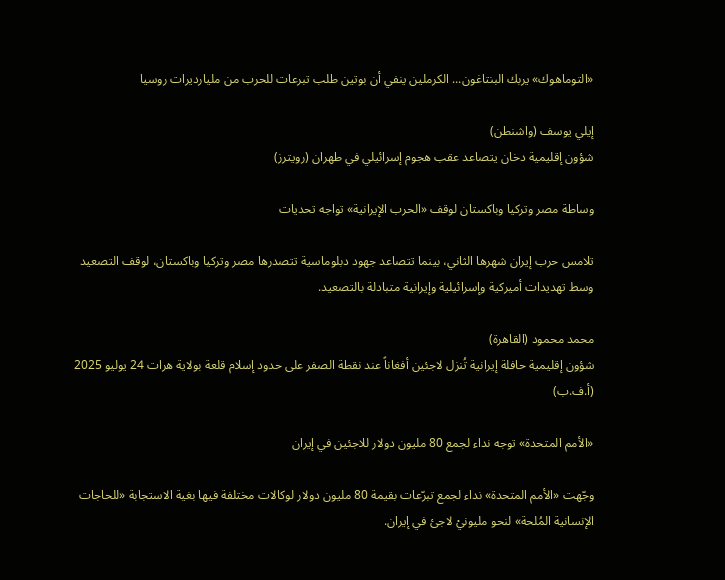«التوماهوك» يربك البنتاغون... الكرملين ينفي أن بوتين طلب تبرعات للحرب من مليارديرات روسيا

إيلي يوسف (واشنطن)
شؤون إقليمية دخان يتصاعد عقب هجوم إسرائيلي في طهران (رويترز)

وساطة مصر وتركيا وباكستان لوقف «الحرب الإيرانية» تواجه تحديات

تلامس حرب إيران شهرها الثاني، بينما تتصاعد جهود دبلوماسية تتصدرها مصر وتركيا وباكستان، لوقف التصعيد وسط تهديدات أميركية وإسرائيلية وإيرانية متبادلة بالتصعيد.

محمد محمود (القاهرة)
شؤون إقليمية حافلة إيرانية تُنزل لاجئين أفغاناً عند نقطة الصفر على حدود إسلام قلعة بولاية هرات 24 يوليو 2025 (أ.ف.ب)

«الأمم المتحدة» توجه نداء لجمع 80 مليون دولار للاجئين في إيران

وجّهت «الأمم المتحدة» نداء لجمع تبرّعات بقيمة 80 مليون دولار لوكالات مختلفة فيها بغية الاستجابة «للحاجات الإنسانية المُلحة» لنحو مليونيْ لاجئ في إيران.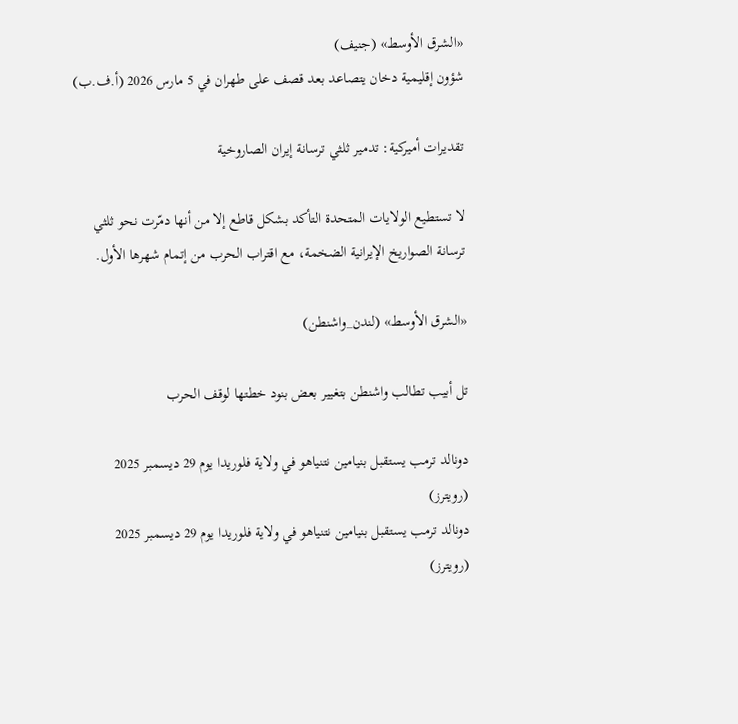«الشرق الأوسط» (جنيف)
شؤون إقليمية دخان يتصاعد بعد قصف على طهران في 5 مارس 2026 (أ.ف.ب)

تقديرات أميركية: تدمير ثلثي ترسانة إيران الصاروخية

لا تستطيع الولايات المتحدة التأكد بشكل قاطع إلا من أنها دمّرت نحو ثلثي ترسانة الصواريخ الإيرانية الضخمة، مع اقتراب الحرب من إتمام شهرها الأول.

«الشرق الأوسط» (لندن_واشنطن)

تل أبيب تطالب واشنطن بتغيير بعض بنود خطتها لوقف الحرب

دونالد ترمب يستقبل بنيامين نتنياهو في ولاية فلوريدا يوم 29 ديسمبر 2025 (رويترز)
دونالد ترمب يستقبل بنيامين نتنياهو في ولاية فلوريدا يوم 29 ديسمبر 2025 (رويترز)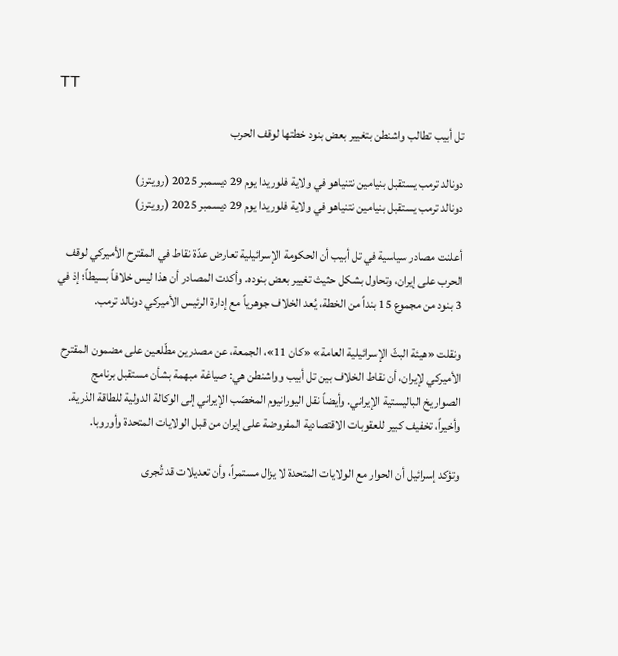TT

تل أبيب تطالب واشنطن بتغيير بعض بنود خطتها لوقف الحرب

دونالد ترمب يستقبل بنيامين نتنياهو في ولاية فلوريدا يوم 29 ديسمبر 2025 (رويترز)
دونالد ترمب يستقبل بنيامين نتنياهو في ولاية فلوريدا يوم 29 ديسمبر 2025 (رويترز)

أعلنت مصادر سياسية في تل أبيب أن الحكومة الإسرائيلية تعارض عدّة نقاط في المقترح الأميركي لوقف الحرب على إيران، وتحاول بشكل حثيث تغيير بعض بنوده. وأكدت المصادر أن هذا ليس خلافاً بسيطاً؛ إذ في 3 بنود من مجموع 15 بنداً من الخطة، يُعد الخلاف جوهرياً مع إدارة الرئيس الأميركي دونالد ترمب.

ونقلت «هيئة البثّ الإسرائيلية العامة» «كان 11»، الجمعة، عن مصدرين مطّلعين على مضمون المقترح الأميركي لإيران، أن نقاط الخلاف بين تل أبيب وواشنطن هي: صياغة مبهمة بشأن مستقبل برنامج الصواريخ الباليستية الإيراني. وأيضاً نقل اليورانيوم المخصّب الإيراني إلى الوكالة الدولية للطاقة الذرية. وأخيراً، تخفيف كبير للعقوبات الاقتصادية المفروضة على إيران من قبل الولايات المتحدة وأوروبا.

وتؤكد إسرائيل أن الحوار مع الولايات المتحدة لا يزال مستمراً، وأن تعديلات قد تُجرى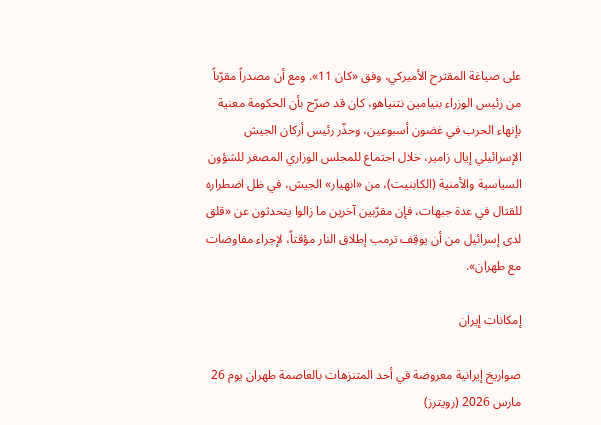على صياغة المقترح الأميركي، وفق «كان 11». ومع أن مصدراً مقرّباً من رئيس الوزراء بنيامين نتنياهو، كان قد صرّح بأن الحكومة معنية بإنهاء الحرب في غضون أسبوعين، وحذّر رئيس أركان الجيش الإسرائيلي إيال زامير، خلال اجتماع للمجلس الوزاري المصغر للشؤون السياسية والأمنية (الكابنيت)، من «انهيار» الجيش، في ظل اضطراره للقتال في عدة جبهات، فإن مقرّبين آخرين ما زالوا يتحدثون عن «قلق لدى إسرائيل من أن يوقِف ترمب إطلاق النار مؤقتاً، لإجراء مفاوضات مع طهران».

إمكانات إيران

صواريخ إيرانية معروضة في أحد المتنزهات بالعاصمة طهران يوم 26 مارس 2026 (رويترز)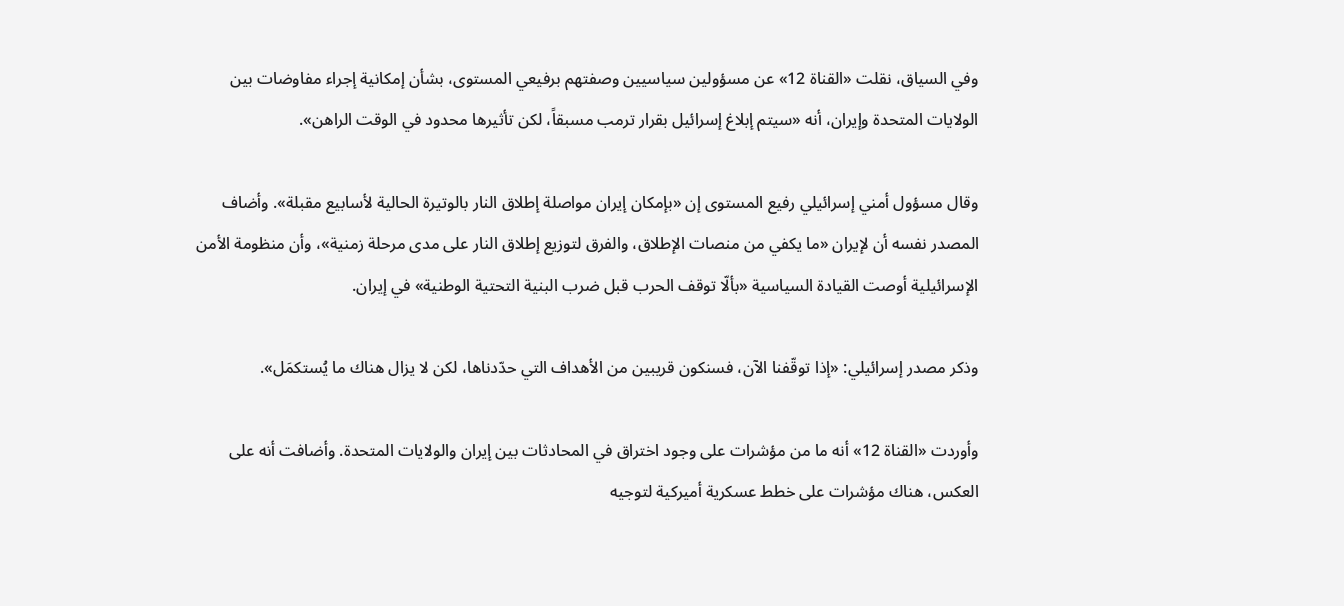وفي السياق، نقلت «القناة 12» عن مسؤولين سياسيين وصفتهم برفيعي المستوى، بشأن إمكانية إجراء مفاوضات بين الولايات المتحدة وإيران، أنه «سيتم إبلاغ إسرائيل بقرار ترمب مسبقاً، لكن تأثيرها محدود في الوقت الراهن».

وقال مسؤول أمني إسرائيلي رفيع المستوى إن «بإمكان إيران مواصلة إطلاق النار بالوتيرة الحالية لأسابيع مقبلة». وأضاف المصدر نفسه أن لإيران «ما يكفي من منصات الإطلاق، والفرق لتوزيع إطلاق النار على مدى مرحلة زمنية»، وأن منظومة الأمن الإسرائيلية أوصت القيادة السياسية «بألّا توقف الحرب قبل ضرب البنية التحتية الوطنية» في إيران.

وذكر مصدر إسرائيلي: «إذا توقّفنا الآن، فسنكون قريبين من الأهداف التي حدّدناها، لكن لا يزال هناك ما يُستكمَل».

وأوردت «القناة 12» أنه ما من مؤشرات على وجود اختراق في المحادثات بين إيران والولايات المتحدة. وأضافت أنه على العكس، هناك مؤشرات على خطط عسكرية أميركية لتوجيه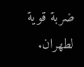ضربة قوية لطهران.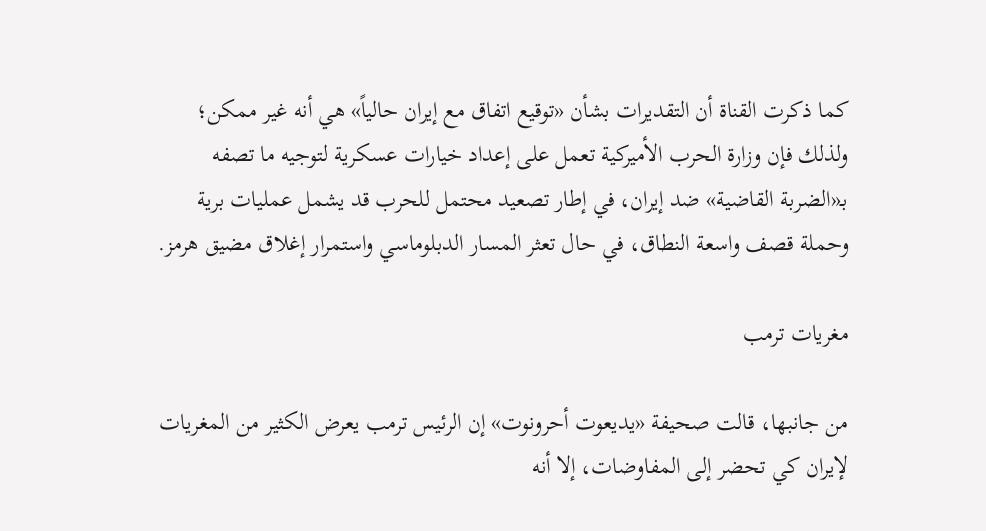كما ذكرت القناة أن التقديرات بشأن «توقيع اتفاق مع إيران حالياً» هي أنه غير ممكن؛ ولذلك فإن وزارة الحرب الأميركية تعمل على إعداد خيارات عسكرية لتوجيه ما تصفه بـ«الضربة القاضية» ضد إيران، في إطار تصعيد محتمل للحرب قد يشمل عمليات برية وحملة قصف واسعة النطاق، في حال تعثر المسار الدبلوماسي واستمرار إغلاق مضيق هرمز.

مغريات ترمب

من جانبها، قالت صحيفة «يديعوت أحرونوت» إن الرئيس ترمب يعرض الكثير من المغريات لإيران كي تحضر إلى المفاوضات، إلا أنه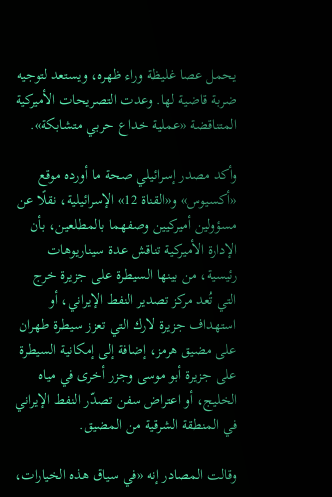يحمل عصا غليظة وراء ظهره، ويستعد لتوجيه ضربة قاضية لها. وعدت التصريحات الأميركية المتناقضة «عملية خداع حربي متشابكة».

وأكد مصدر إسرائيلي صحة ما أورده موقع «أكسيوس» و«القناة 12» الإسرائيلية، نقلًا عن مسؤولين أميركيين وصفهما بالمطلعين، بأن الإدارة الأميركية تناقش عدة سيناريوهات رئيسية، من بينها السيطرة على جزيرة خرج التي تُعد مركز تصدير النفط الإيراني، أو استهداف جزيرة لارك التي تعزز سيطرة طهران على مضيق هرمز، إضافة إلى إمكانية السيطرة على جزيرة أبو موسى وجزر أخرى في مياه الخليج، أو اعتراض سفن تصدّر النفط الإيراني في المنطقة الشرقية من المضيق.

وقالت المصادر إنه «في سياق هذه الخيارات،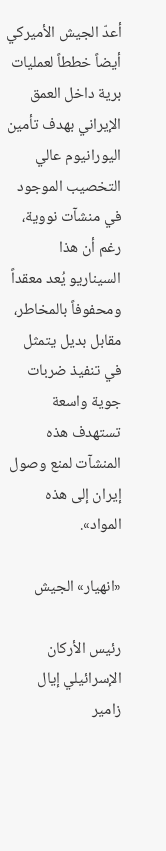أعدّ الجيش الأميركي أيضاً خططاً لعمليات برية داخل العمق الإيراني بهدف تأمين اليورانيوم عالي التخصيب الموجود في منشآت نووية، رغم أن هذا السيناريو يُعد معقداً ومحفوفاً بالمخاطر، مقابل بديل يتمثل في تنفيذ ضربات جوية واسعة تستهدف هذه المنشآت لمنع وصول إيران إلى هذه المواد».

«انهيار» الجيش

رئيس الأركان الإسرائيلي إيال زامير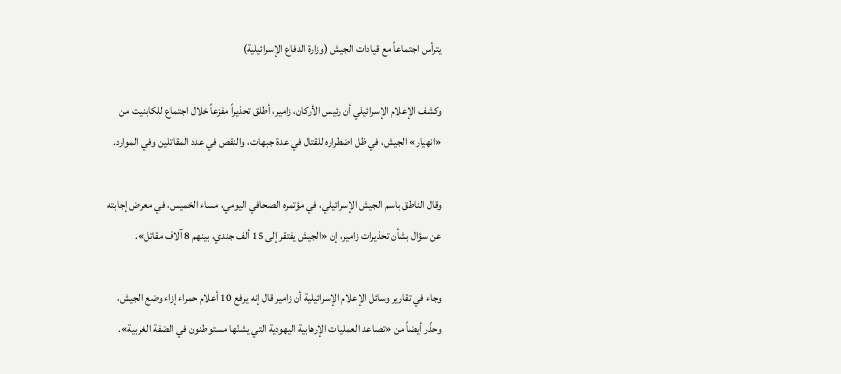يترأس اجتماعاً مع قيادات الجيش (وزارة الدفاع الإسرائيلية)

وكشف الإعلام الإسرائيلي أن رئيس الأركان، زامير، أطلق تحذيراً مفزعاً خلال اجتماع للكابنيت من «انهيار» الجيش، في ظل اضطراره للقتال في عدة جبهات، والنقص في عدد المقاتلين وفي الموارد.

وقال الناطق باسم الجيش الإسرائيلي، في مؤتمره الصحافي اليومي، مساء الخميس، في معرض إجابته عن سؤال بشأن تحذيرات زامير، إن «الجيش يفتقر إلى 15 ألف جندي، بينهم 8 آلاف مقاتل».

وجاء في تقارير وسائل الإعلام الإسرائيلية أن زامير قال إنه يرفع 10 أعلام حمراء إزاء وضع الجيش، وحذّر أيضاً من «تصاعد العمليات الإرهابية اليهودية التي يشنّها مستوطنون في الضفة الغربية».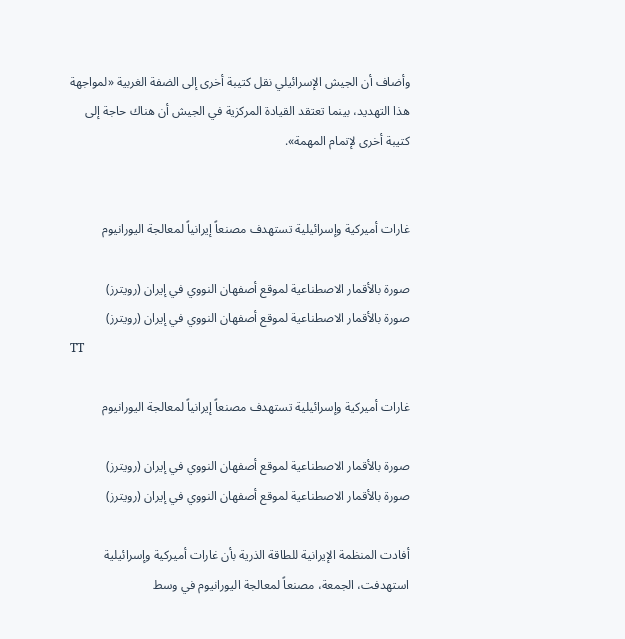وأضاف أن الجيش الإسرائيلي نقل كتيبة أخرى إلى الضفة الغربية «لمواجهة هذا التهديد، بينما تعتقد القيادة المركزية في الجيش أن هناك حاجة إلى كتيبة أخرى لإتمام المهمة».


غارات أميركية وإسرائيلية تستهدف مصنعاً إيرانياً لمعالجة اليورانيوم

صورة بالأقمار الاصطناعية لموقع أصفهان النووي في إيران (رويترز)
صورة بالأقمار الاصطناعية لموقع أصفهان النووي في إيران (رويترز)
TT

غارات أميركية وإسرائيلية تستهدف مصنعاً إيرانياً لمعالجة اليورانيوم

صورة بالأقمار الاصطناعية لموقع أصفهان النووي في إيران (رويترز)
صورة بالأقمار الاصطناعية لموقع أصفهان النووي في إيران (رويترز)

أفادت المنظمة الإيرانية للطاقة الذرية بأن غارات أميركية وإسرائيلية استهدفت، الجمعة، مصنعاً لمعالجة اليورانيوم في وسط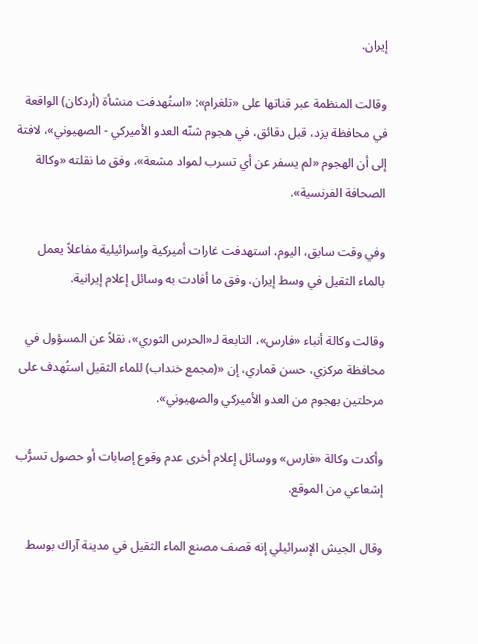إيران.

وقالت المنظمة عبر قناتها على «تلغرام»: «استُهدفت منشأة (أردكان) الواقعة في محافظة يزد، قبل دقائق، في هجوم شنّه العدو الأميركي - الصهيوني»، لافتة إلى أن الهجوم «لم يسفر عن أي تسرب لمواد مشعة»، وفق ما نقلته «وكالة الصحافة الفرنسية».

وفي وقت سابق، اليوم، استهدفت غارات أميركية وإسرائيلية مفاعلاً يعمل بالماء الثقيل في وسط إيران، وفق ما أفادت به وسائل إعلام إيرانية.

وقالت وكالة أنباء «فارس»، التابعة لـ«الحرس الثوري»، نقلاً عن المسؤول في محافظة مركزي، حسن قماري، إن «(مجمع خنداب) للماء الثقيل استُهدف على مرحلتين بهجوم من العدو الأميركي والصهيوني».

وأكدت وكالة «فارس» ووسائل إعلام أخرى عدم وقوع إصابات أو حصول تسرُّب إشعاعي من الموقع.

وقال الجيش الإسرائيلي إنه قصف مصنع الماء الثقيل في مدينة آراك بوسط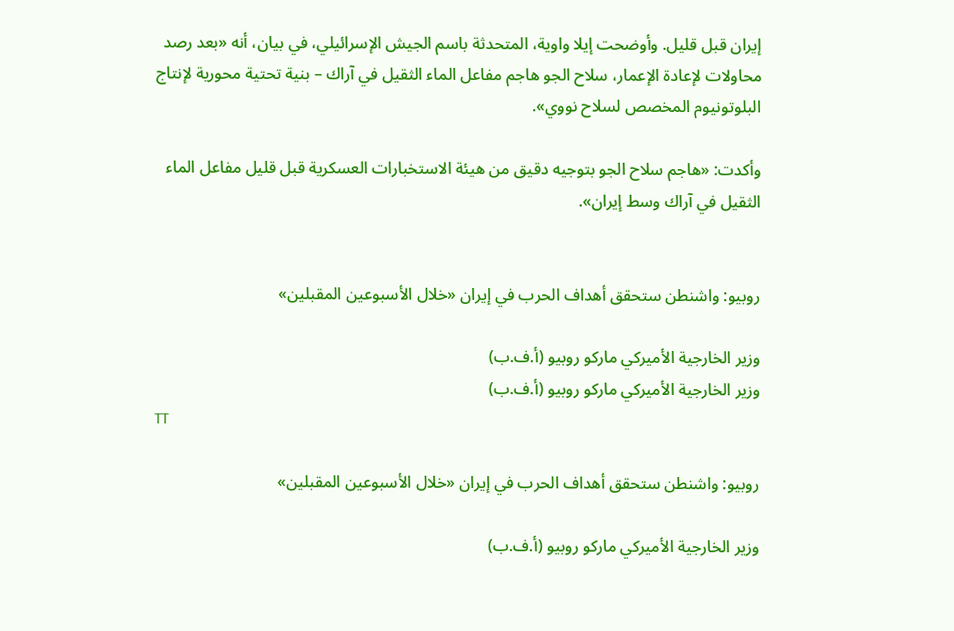إيران قبل قليل. وأوضحت إيلا واوية، المتحدثة باسم الجيش الإسرائيلي، في بيان، أنه «بعد رصد محاولات لإعادة الإعمار، سلاح الجو هاجم مفاعل الماء الثقيل في آراك – بنية تحتية محورية لإنتاج البلوتونيوم المخصص لسلاح نووي».

وأكدت: «هاجم سلاح الجو بتوجيه دقيق من هيئة الاستخبارات العسكرية قبل قليل مفاعل الماء الثقيل في آراك وسط إيران».


روبيو: واشنطن ستحقق أهداف الحرب في إيران «خلال الأسبوعين المقبلين»

وزير الخارجية الأميركي ماركو روبيو (أ.ف.ب)
وزير الخارجية الأميركي ماركو روبيو (أ.ف.ب)
TT

روبيو: واشنطن ستحقق أهداف الحرب في إيران «خلال الأسبوعين المقبلين»

وزير الخارجية الأميركي ماركو روبيو (أ.ف.ب)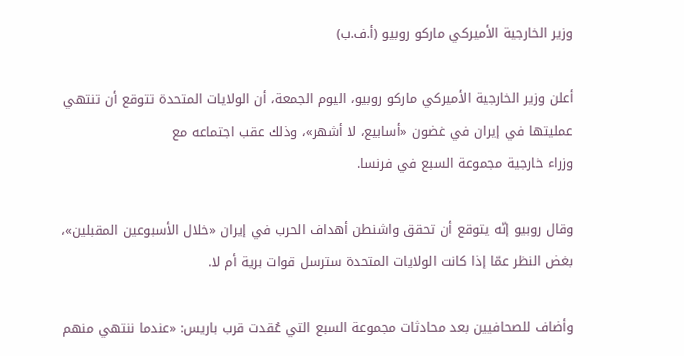وزير الخارجية الأميركي ماركو روبيو (أ.ف.ب)

أعلن وزير الخارجية الأميركي ماركو روبيو، اليوم الجمعة، ‌أن ‌الولايات المتحدة ‌تتوقع أن تنتهي عمليتها في إيران في غضون «أسابيع، لا أشهر»، ‌وذلك عقب ‌اجتماعه مع وزراء ‌خارجية ‌مجموعة السبع في فرنسا.

وقال روبيو إنّه يتوقع أن تحقق واشنطن أهداف الحرب في إيران «خلال الأسبوعين المقبلين»، بغض النظر عمّا إذا كانت الولايات المتحدة سترسل قوات برية أم لا.

وأضاف للصحافيين بعد محادثات مجموعة السبع التي عُقدت قرب باريس: «عندما ننتهي منهم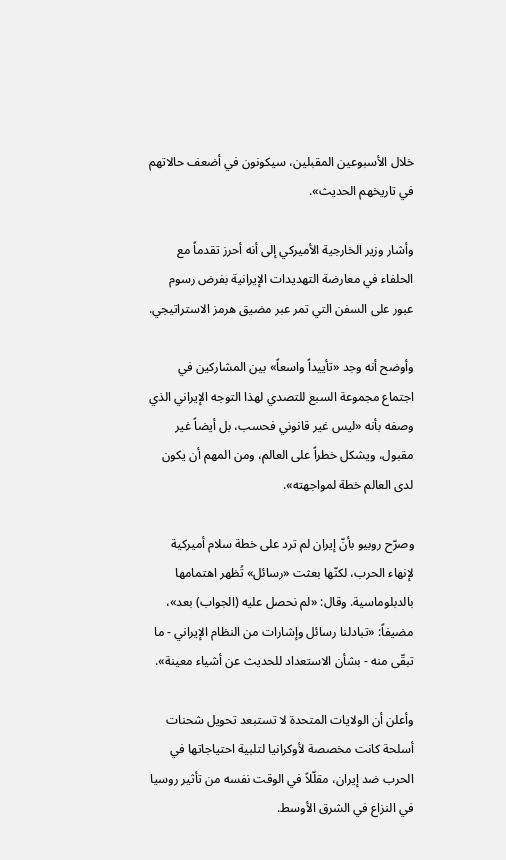خلال الأسبوعين المقبلين، سيكونون في أضعف حالاتهم في تاريخهم الحديث».

وأشار وزير الخارجية الأميركي إلى أنه أحرز تقدماً مع الحلفاء في معارضة التهديدات الإيرانية بفرض رسوم عبور على السفن التي تمر عبر مضيق هرمز الاستراتيجي.

وأوضح أنه وجد «تأييداً واسعاً» بين المشاركين في اجتماع مجموعة السبع للتصدي لهذا التوجه الإيراني الذي وصفه بأنه «ليس غير قانوني فحسب، بل أيضاً غير مقبول، ويشكل خطراً على العالم، ومن المهم أن يكون لدى العالم خطة لمواجهته».

وصرّح روبيو بأنّ إيران لم ترد على خطة سلام أميركية لإنهاء الحرب، لكنّها بعثت «رسائل» تُظهر اهتمامها بالدبلوماسية. وقال: «لم نحصل عليه (الجواب) بعد»، مضيفاً: «تبادلنا رسائل وإشارات من النظام الإيراني - ما تبقّى منه - بشأن الاستعداد للحديث عن أشياء معينة».

وأعلن أن الولايات المتحدة لا تستبعد تحويل شحنات أسلحة كانت مخصصة لأوكرانيا لتلبية احتياجاتها في الحرب ضد إيران، مقلّلاً في الوقت نفسه من تأثير روسيا في النزاع في الشرق الأوسط.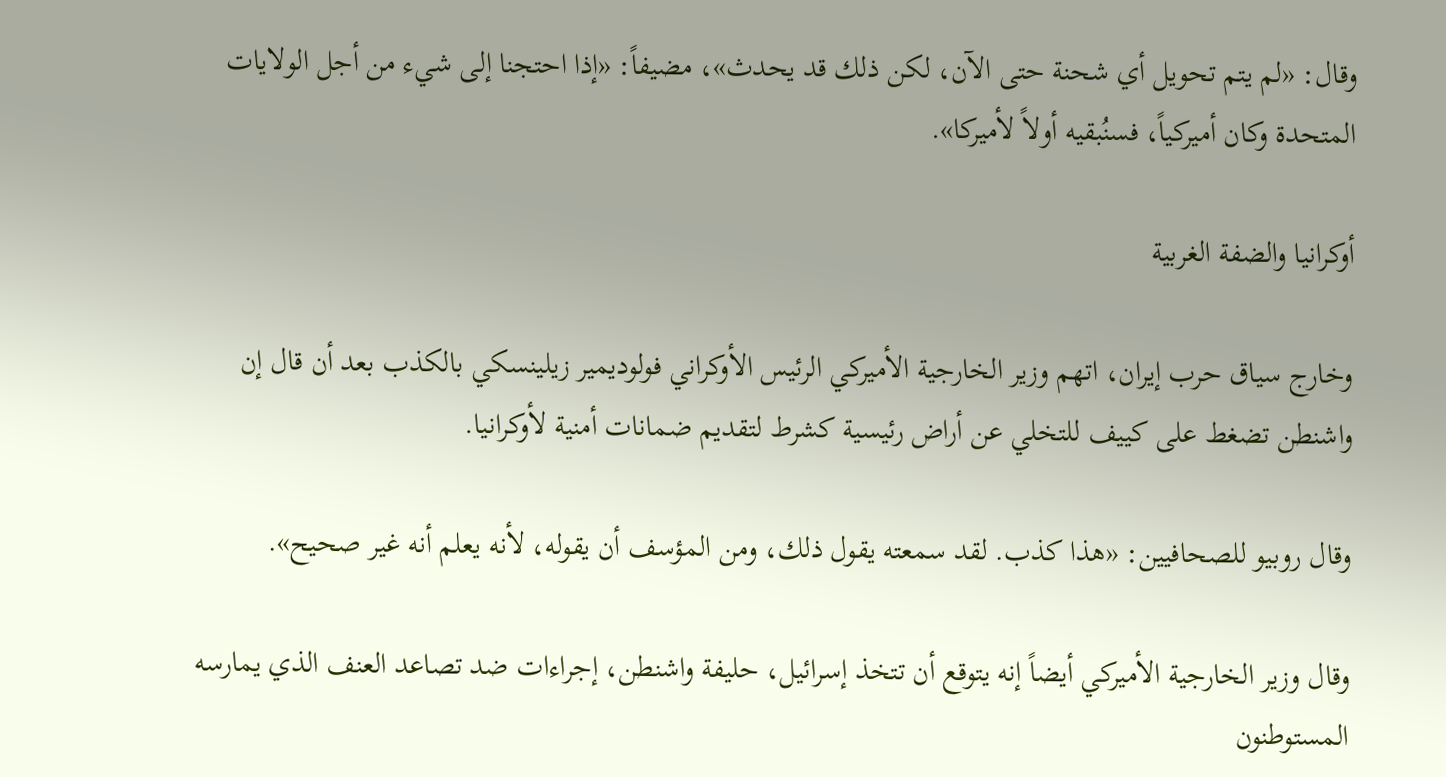وقال: «لم يتم تحويل أي شحنة حتى الآن، لكن ذلك قد يحدث»، مضيفاً: «إذا احتجنا إلى شيء من أجل الولايات المتحدة وكان أميركياً، فسنُبقيه أولاً لأميركا».

أوكرانيا والضفة الغربية

وخارج سياق حرب إيران، اتهم وزير الخارجية الأميركي الرئيس الأوكراني فولوديمير زيلينسكي بالكذب بعد أن قال إن واشنطن تضغط على كييف للتخلي عن أراض رئيسية كشرط لتقديم ضمانات أمنية لأوكرانيا.

وقال روبيو للصحافيين: «هذا كذب. لقد سمعته يقول ذلك، ومن المؤسف أن يقوله، لأنه يعلم أنه غير صحيح».

وقال وزير الخارجية الأميركي أيضاً إنه يتوقع أن تتخذ إسرائيل، حليفة واشنطن، إجراءات ضد تصاعد العنف الذي يمارسه المستوطنون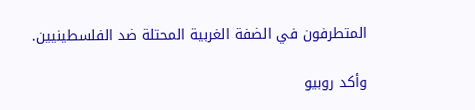المتطرفون في الضفة الغربية المحتلة ضد الفلسطينيين.

وأكد روبيو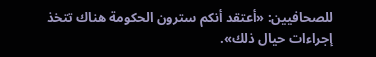للصحافيين: «أعتقد أنكم سترون الحكومة هناك تتخذ إجراءات حيال ذلك».